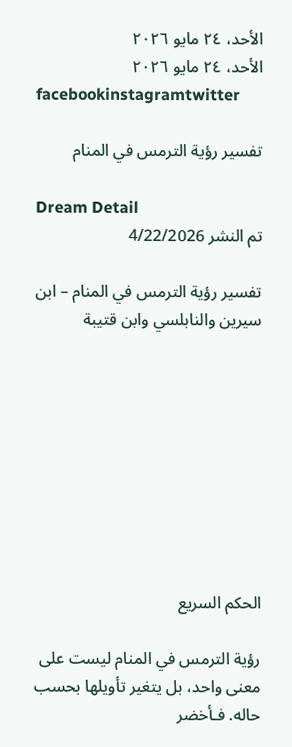الأحد، ٢٤ مايو ٢٠٢٦
الأحد، ٢٤ مايو ٢٠٢٦
facebookinstagramtwitter

تفسير رؤية الترمس في المنام

Dream Detail
تم النشر 4/22/2026

تفسير رؤية الترمس في المنام – ابن سيرين والنابلسي وابن قتيبة









الحكم السريع

رؤية الترمس في المنام ليست على معنى واحد، بل يتغير تأويلها بحسب حاله. فـأخضر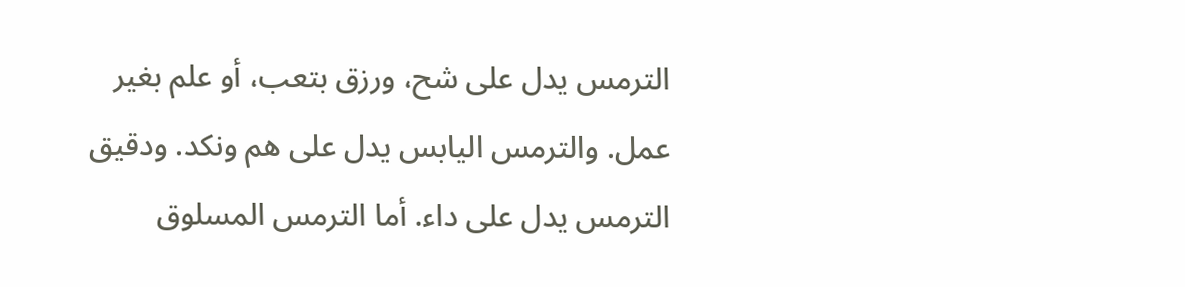الترمس يدل على شح، ورزق بتعب، أو علم بغير عمل. والترمس اليابس يدل على هم ونكد. ودقيق الترمس يدل على داء. أما الترمس المسلوق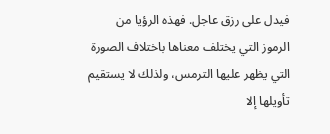فيدل على رزق عاجل. فهذه الرؤيا من الرموز التي يختلف معناها باختلاف الصورة التي يظهر عليها الترمس، ولذلك لا يستقيم تأويلها إلا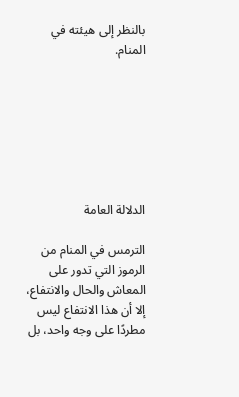بالنظر إلى هيئته في المنام.







الدلالة العامة

الترمس في المنام من الرموز التي تدور على المعاش والحال والانتفاع، إلا أن هذا الانتفاع ليس مطردًا على وجه واحد، بل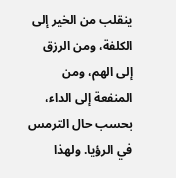ينقلب من الخير إلى الكلفة، ومن الرزق إلى الهم، ومن المنفعة إلى الداء، بحسب حال الترمس في الرؤيا. ولهذا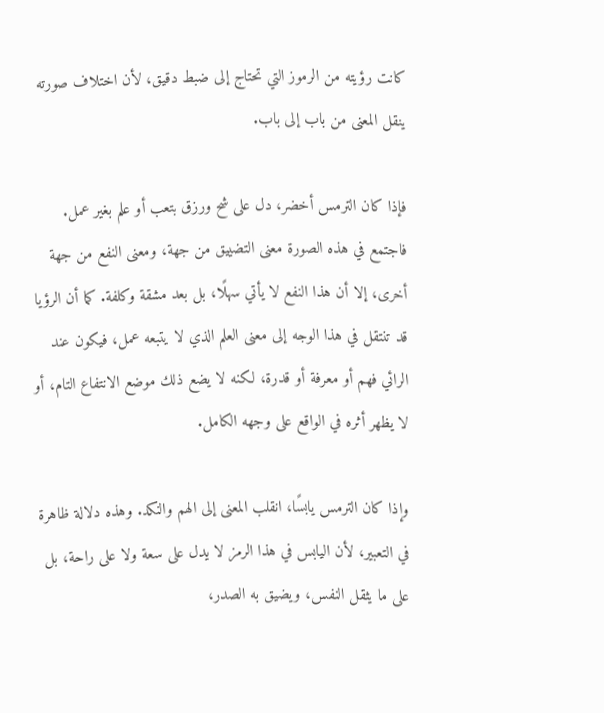كانت رؤيته من الرموز التي تحتاج إلى ضبط دقيق، لأن اختلاف صورته ينقل المعنى من باب إلى باب.

فإذا كان الترمس أخضر، دل على شح ورزق بتعب أو علم بغير عمل. فاجتمع في هذه الصورة معنى التضييق من جهة، ومعنى النفع من جهة أخرى، إلا أن هذا النفع لا يأتي سهلًا، بل بعد مشقة وكلفة. كما أن الرؤيا قد تنتقل في هذا الوجه إلى معنى العلم الذي لا يتبعه عمل، فيكون عند الرائي فهم أو معرفة أو قدرة، لكنه لا يضع ذلك موضع الانتفاع التام، أو لا يظهر أثره في الواقع على وجهه الكامل.

وإذا كان الترمس يابسًا، انقلب المعنى إلى الهم والنكد. وهذه دلالة ظاهرة في التعبير، لأن اليابس في هذا الرمز لا يدل على سعة ولا على راحة، بل على ما يثقل النفس، ويضيق به الصدر،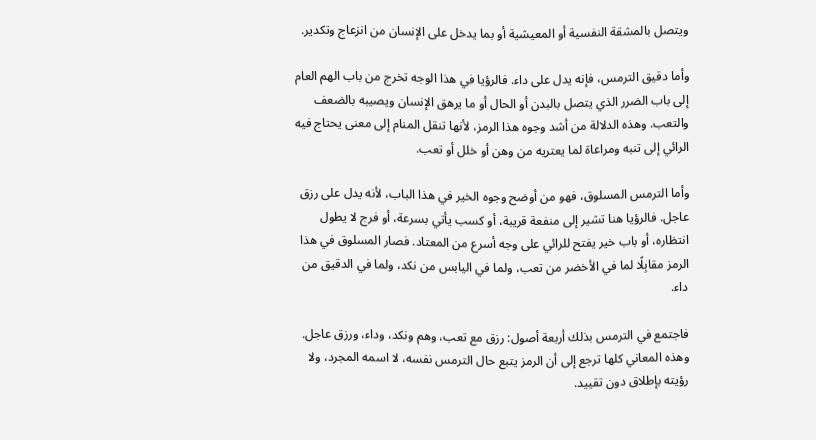ويتصل بالمشقة النفسية أو المعيشية أو بما يدخل على الإنسان من انزعاج وتكدير.

وأما دقيق الترمس، فإنه يدل على داء. فالرؤيا في هذا الوجه تخرج من باب الهم العام إلى باب الضرر الذي يتصل بالبدن أو الحال أو ما يرهق الإنسان ويصيبه بالضعف والتعب. وهذه الدلالة من أشد وجوه هذا الرمز، لأنها تنقل المنام إلى معنى يحتاج فيه الرائي إلى تنبه ومراعاة لما يعتريه من وهن أو خلل أو تعب.

وأما الترمس المسلوق، فهو من أوضح وجوه الخير في هذا الباب، لأنه يدل على رزق عاجل. فالرؤيا هنا تشير إلى منفعة قريبة، أو كسب يأتي بسرعة، أو فرج لا يطول انتظاره، أو باب خير يفتح للرائي على وجه أسرع من المعتاد. فصار المسلوق في هذا الرمز مقابِلًا لما في الأخضر من تعب، ولما في اليابس من نكد، ولما في الدقيق من داء.

فاجتمع في الترمس بذلك أربعة أصول: رزق مع تعب، وهم ونكد، وداء، ورزق عاجل. وهذه المعاني كلها ترجع إلى أن الرمز يتبع حال الترمس نفسه، لا اسمه المجرد، ولا رؤيته بإطلاق دون تقييد.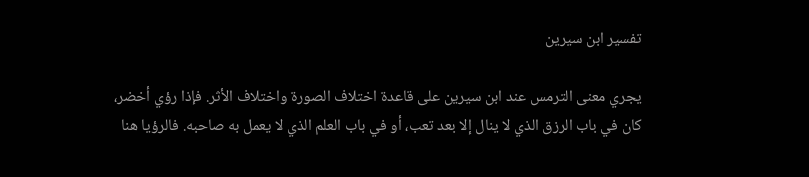تفسير ابن سيرين

يجري معنى الترمس عند ابن سيرين على قاعدة اختلاف الصورة واختلاف الأثر. فإذا رؤي أخضر، كان في باب الرزق الذي لا ينال إلا بعد تعب، أو في باب العلم الذي لا يعمل به صاحبه. فالرؤيا هنا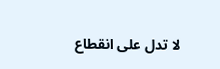لا تدل على انقطاع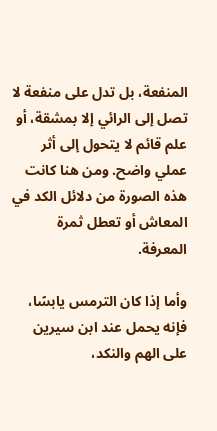المنفعة، بل تدل على منفعة لا تصل إلى الرائي إلا بمشقة، أو علم قائم لا يتحول إلى أثر عملي واضح. ومن هنا كانت هذه الصورة من دلائل الكد في المعاش أو تعطل ثمرة المعرفة.

وأما إذا كان الترمس يابسًا، فإنه يحمل عند ابن سيرين على الهم والنكد،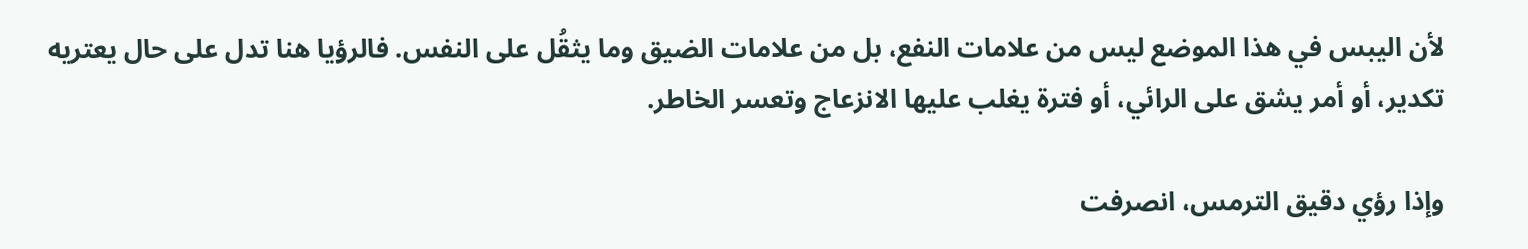لأن اليبس في هذا الموضع ليس من علامات النفع، بل من علامات الضيق وما يثقُل على النفس. فالرؤيا هنا تدل على حال يعتريه تكدير، أو أمر يشق على الرائي، أو فترة يغلب عليها الانزعاج وتعسر الخاطر.

وإذا رؤي دقيق الترمس، انصرفت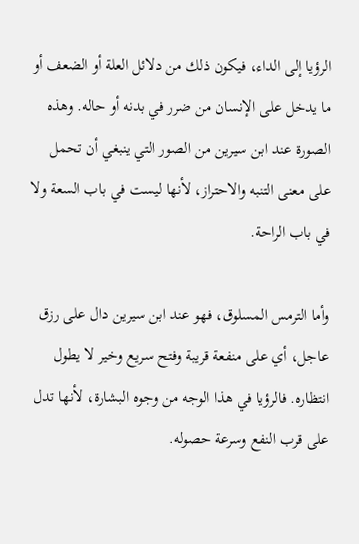الرؤيا إلى الداء، فيكون ذلك من دلائل العلة أو الضعف أو ما يدخل على الإنسان من ضرر في بدنه أو حاله. وهذه الصورة عند ابن سيرين من الصور التي ينبغي أن تحمل على معنى التنبه والاحتراز، لأنها ليست في باب السعة ولا في باب الراحة.

وأما الترمس المسلوق، فهو عند ابن سيرين دال على رزق عاجل، أي على منفعة قريبة وفتح سريع وخير لا يطول انتظاره. فالرؤيا في هذا الوجه من وجوه البشارة، لأنها تدل على قرب النفع وسرعة حصوله.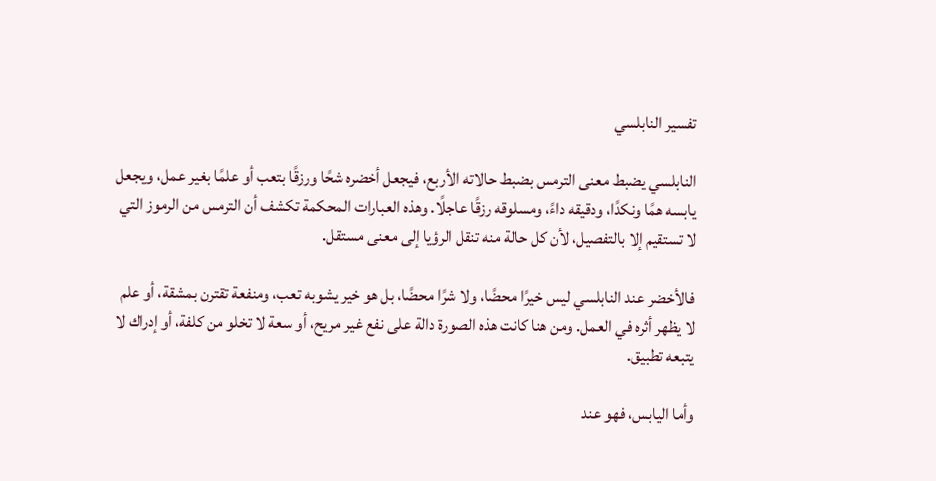تفسير النابلسي

النابلسي يضبط معنى الترمس بضبط حالاته الأربع، فيجعل أخضره شحًا ورزقًا بتعب أو علمًا بغير عمل، ويجعل يابسه همًا ونكدًا، ودقيقه داءً، ومسلوقه رزقًا عاجلًا. وهذه العبارات المحكمة تكشف أن الترمس من الرموز التي لا تستقيم إلا بالتفصيل، لأن كل حالة منه تنقل الرؤيا إلى معنى مستقل.

فالأخضر عند النابلسي ليس خيرًا محضًا، ولا شرًا محضًا، بل هو خير يشوبه تعب، ومنفعة تقترن بمشقة، أو علم لا يظهر أثره في العمل. ومن هنا كانت هذه الصورة دالة على نفع غير مريح، أو سعة لا تخلو من كلفة، أو إدراك لا يتبعه تطبيق.

وأما اليابس، فهو عند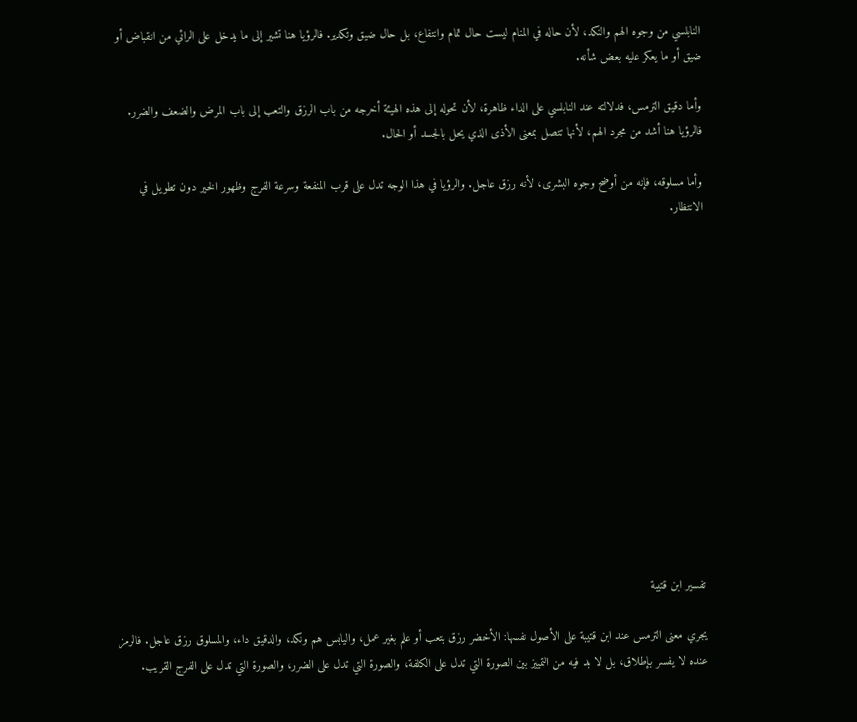النابلسي من وجوه الهم والنكد، لأن حاله في المنام ليست حال تمام وانتفاع، بل حال ضيق وتكدير. فالرؤيا هنا تشير إلى ما يدخل على الرائي من انقباض أو ضيق أو ما يعكر عليه بعض شأنه.

وأما دقيق الترمس، فدلالته عند النابلسي على الداء ظاهرة، لأن تحوله إلى هذه الهيئة أخرجه من باب الرزق والتعب إلى باب المرض والضعف والضرر. فالرؤيا هنا أشد من مجرد الهم، لأنها تتصل بمعنى الأذى الذي يحل بالجسد أو الحال.

وأما مسلوقه، فإنه من أوضح وجوه البشرى، لأنه رزق عاجل. والرؤيا في هذا الوجه تدل على قرب المنفعة وسرعة الفرج وظهور الخير دون تطويل في الانتظار.














تفسير ابن قتيبة

يجري معنى الترمس عند ابن قتيبة على الأصول نفسها: الأخضر رزق بتعب أو علم بغير عمل، واليابس هم ونكد، والدقيق داء، والمسلوق رزق عاجل. فالرمز عنده لا يفسر بإطلاق، بل لا بد فيه من التمييز بين الصورة التي تدل على الكلفة، والصورة التي تدل على الضرر، والصورة التي تدل على الفرج القريب.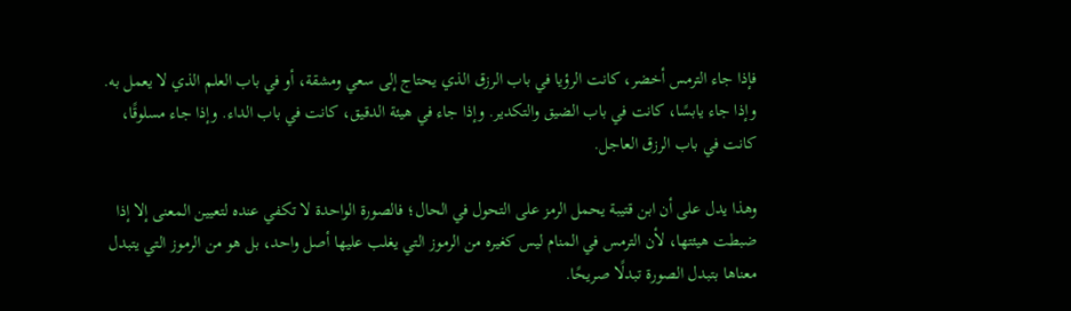فإذا جاء الترمس أخضر، كانت الرؤيا في باب الرزق الذي يحتاج إلى سعي ومشقة، أو في باب العلم الذي لا يعمل به. وإذا جاء يابسًا، كانت في باب الضيق والتكدير. وإذا جاء في هيئة الدقيق، كانت في باب الداء. وإذا جاء مسلوقًا، كانت في باب الرزق العاجل.

وهذا يدل على أن ابن قتيبة يحمل الرمز على التحول في الحال؛ فالصورة الواحدة لا تكفي عنده لتعيين المعنى إلا إذا ضبطت هيئتها، لأن الترمس في المنام ليس كغيره من الرموز التي يغلب عليها أصل واحد، بل هو من الرموز التي يتبدل معناها بتبدل الصورة تبدلًا صريحًا.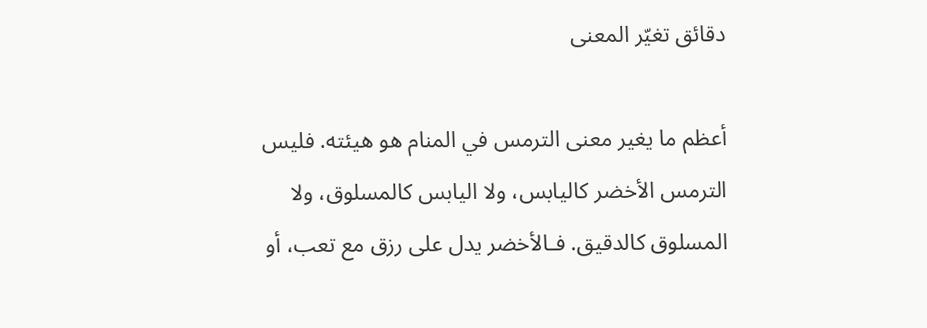دقائق تغيّر المعنى

أعظم ما يغير معنى الترمس في المنام هو هيئته. فليس الترمس الأخضر كاليابس، ولا اليابس كالمسلوق، ولا المسلوق كالدقيق. فـالأخضر يدل على رزق مع تعب، أو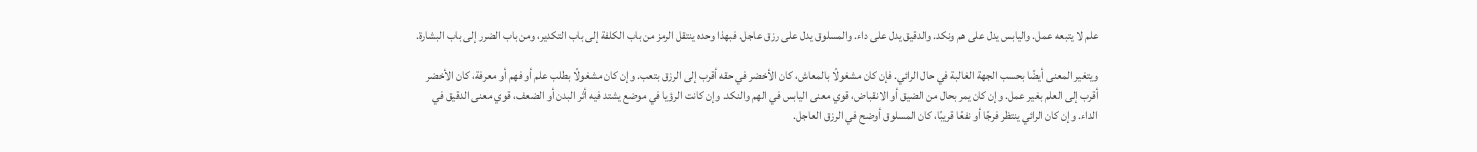علم لا يتبعه عمل. واليابس يدل على هم ونكد. والدقيق يدل على داء. والمسلوق يدل على رزق عاجل. فبهذا وحده ينتقل الرمز من باب الكلفة إلى باب التكدير، ومن باب الضرر إلى باب البشارة.

ويتغير المعنى أيضًا بحسب الجهة الغالبة في حال الرائي. فإن كان مشغولًا بالمعاش، كان الأخضر في حقه أقرب إلى الرزق بتعب. وإن كان مشغولًا بطلب علم أو فهم أو معرفة، كان الأخضر أقرب إلى العلم بغير عمل. وإن كان يمر بحال من الضيق أو الانقباض، قوي معنى اليابس في الهم والنكد. وإن كانت الرؤيا في موضع يشتد فيه أثر البدن أو الضعف، قوي معنى الدقيق في الداء. وإن كان الرائي ينتظر فرجًا أو نفعًا قريبًا، كان المسلوق أوضح في الرزق العاجل.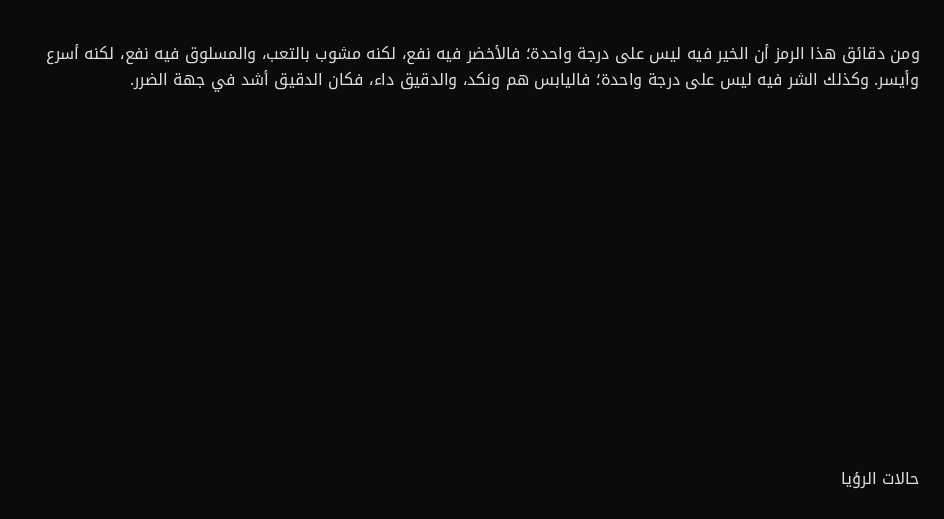ومن دقائق هذا الرمز أن الخير فيه ليس على درجة واحدة؛ فالأخضر فيه نفع، لكنه مشوب بالتعب، والمسلوق فيه نفع، لكنه أسرع وأيسر. وكذلك الشر فيه ليس على درجة واحدة؛ فاليابس هم ونكد، والدقيق داء، فكان الدقيق أشد في جهة الضرر.














حالات الرؤيا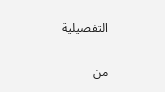التفصيلية

من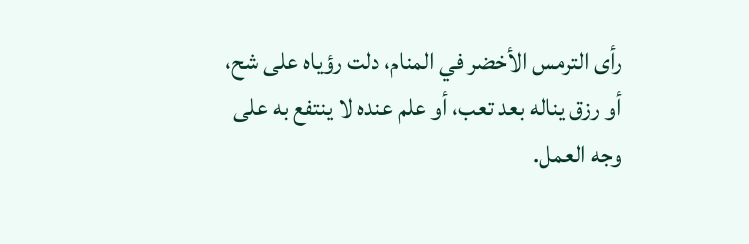رأى الترمس الأخضر في المنام، دلت رؤياه على شح، أو رزق يناله بعد تعب، أو علم عنده لا ينتفع به على وجه العمل.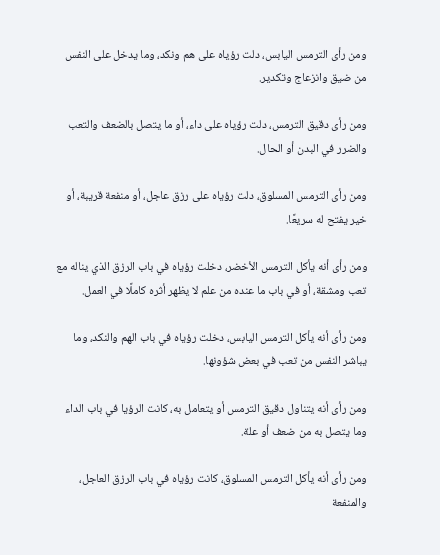ومن رأى الترمس اليابس، دلت رؤياه على هم ونكد، وما يدخل على النفس من ضيق وانزعاج وتكدير.

ومن رأى دقيق الترمس، دلت رؤياه على داء، أو ما يتصل بالضعف والتعب والضرر في البدن أو الحال.

ومن رأى الترمس المسلوق، دلت رؤياه على رزق عاجل، أو منفعة قريبة، أو خير يفتح له سريعًا.

ومن رأى أنه يأكل الترمس الأخضر، دخلت رؤياه في باب الرزق الذي يناله مع تعب ومشقة، أو في باب ما عنده من علم لا يظهر أثره كاملًا في العمل.

ومن رأى أنه يأكل الترمس اليابس، دخلت رؤياه في باب الهم والنكد، وما يباشر النفس من تعب في بعض شؤونها.

ومن رأى أنه يتناول دقيق الترمس أو يتعامل به، كانت الرؤيا في باب الداء وما يتصل به من ضعف أو علة.

ومن رأى أنه يأكل الترمس المسلوق، كانت رؤياه في باب الرزق العاجل، والمنفعة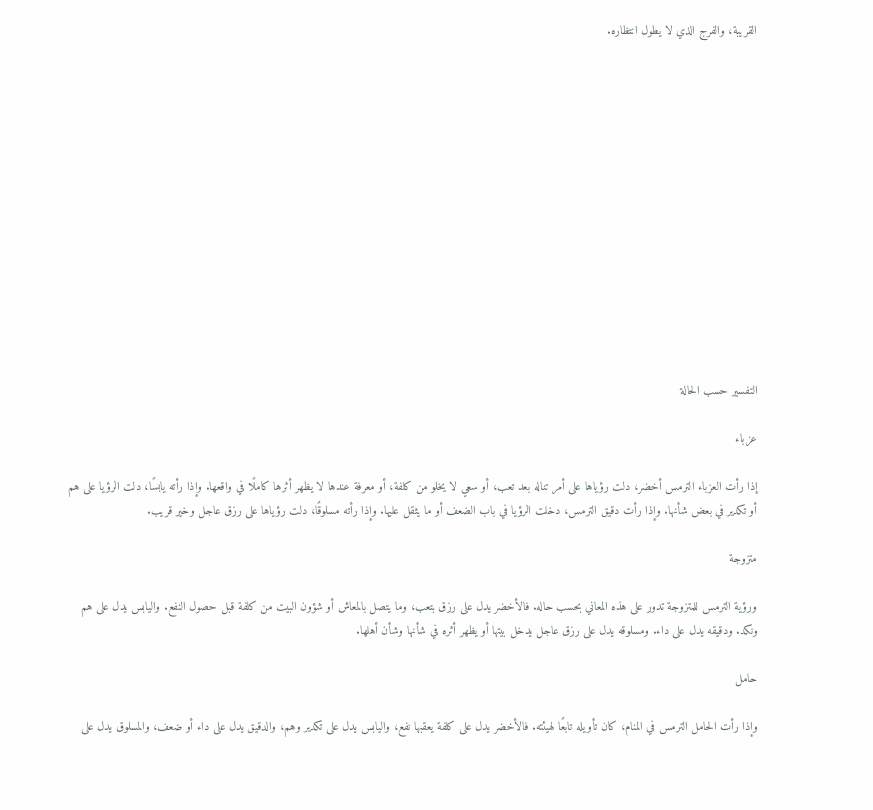القريبة، والفرج الذي لا يطول انتظاره.














التفسير حسب الحالة

عزباء

إذا رأت العزباء الترمس أخضر، دلت رؤياها على أمر تناله بعد تعب، أو سعي لا يخلو من كلفة، أو معرفة عندها لا يظهر أثرها كاملًا في واقعها. وإذا رأته يابسًا، دلت الرؤيا على هم أو تكدير في بعض شأنها. وإذا رأت دقيق الترمس، دخلت الرؤيا في باب الضعف أو ما يثقل عليها. وإذا رأته مسلوقًا، دلت رؤياها على رزق عاجل وخير قريب.

متزوجة

ورؤية الترمس للمتزوجة تدور على هذه المعاني بحسب حاله. فالأخضر يدل على رزق بتعب، وما يتصل بالمعاش أو شؤون البيت من كلفة قبل حصول النفع. واليابس يدل على هم ونكد. ودقيقه يدل على داء. ومسلوقه يدل على رزق عاجل يدخل بيتها أو يظهر أثره في شأنها وشأن أهلها.

حامل

وإذا رأت الحامل الترمس في المنام، كان تأويله تابعًا لهيئته. فالأخضر يدل على كلفة يعقبها نفع، واليابس يدل على تكدير وهم، والدقيق يدل على داء أو ضعف، والمسلوق يدل على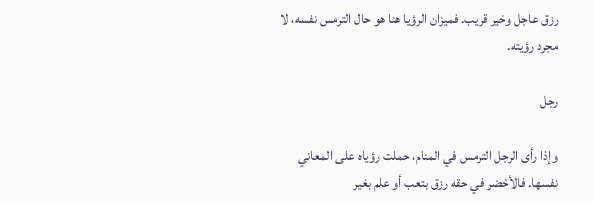رزق عاجل وخير قريب. فميزان الرؤيا هنا هو حال الترمس نفسه، لا مجرد رؤيته.

رجل

وإذا رأى الرجل الترمس في المنام، حملت رؤياه على المعاني نفسها. فالأخضر في حقه رزق بتعب أو علم بغير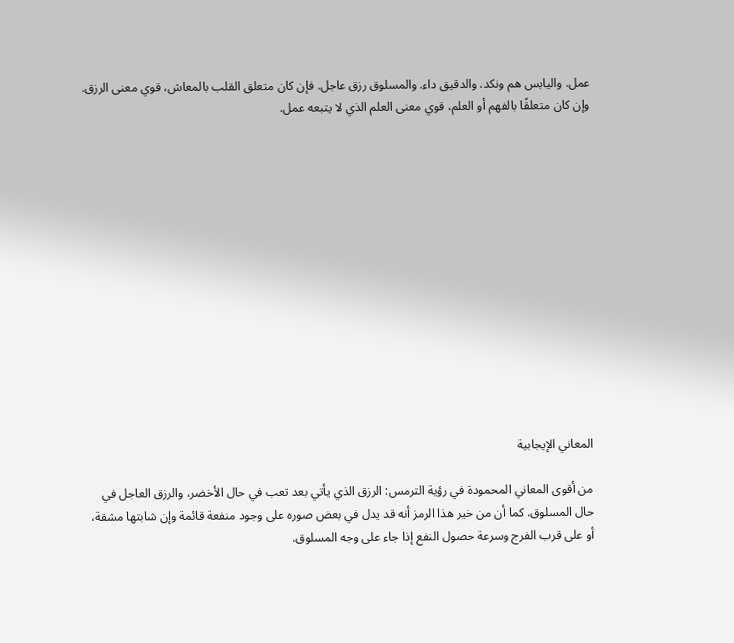عمل. واليابس هم ونكد. والدقيق داء. والمسلوق رزق عاجل. فإن كان متعلق القلب بالمعاش، قوي معنى الرزق. وإن كان متعلقًا بالفهم أو العلم، قوي معنى العلم الذي لا يتبعه عمل.














المعاني الإيجابية

من أقوى المعاني المحمودة في رؤية الترمس: الرزق الذي يأتي بعد تعب في حال الأخضر، والرزق العاجل في حال المسلوق. كما أن من خير هذا الرمز أنه قد يدل في بعض صوره على وجود منفعة قائمة وإن شابتها مشقة، أو على قرب الفرج وسرعة حصول النفع إذا جاء على وجه المسلوق.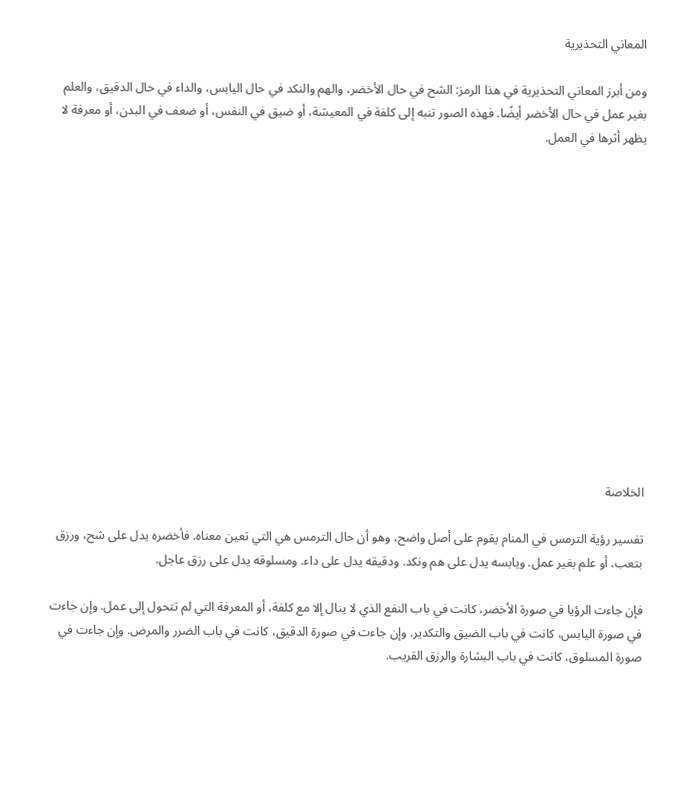المعاني التحذيرية

ومن أبرز المعاني التحذيرية في هذا الرمز: الشح في حال الأخضر، والهم والنكد في حال اليابس، والداء في حال الدقيق، والعلم بغير عمل في حال الأخضر أيضًا. فهذه الصور تنبه إلى كلفة في المعيشة، أو ضيق في النفس، أو ضعف في البدن، أو معرفة لا يظهر أثرها في العمل.














الخلاصة

تفسير رؤية الترمس في المنام يقوم على أصل واضح، وهو أن حال الترمس هي التي تعين معناه. فأخضره يدل على شح، ورزق بتعب، أو علم بغير عمل. ويابسه يدل على هم ونكد. ودقيقه يدل على داء. ومسلوقه يدل على رزق عاجل.

فإن جاءت الرؤيا في صورة الأخضر، كانت في باب النفع الذي لا ينال إلا مع كلفة، أو المعرفة التي لم تتحول إلى عمل. وإن جاءت في صورة اليابس، كانت في باب الضيق والتكدير. وإن جاءت في صورة الدقيق، كانت في باب الضرر والمرض. وإن جاءت في صورة المسلوق، كانت في باب البشارة والرزق القريب.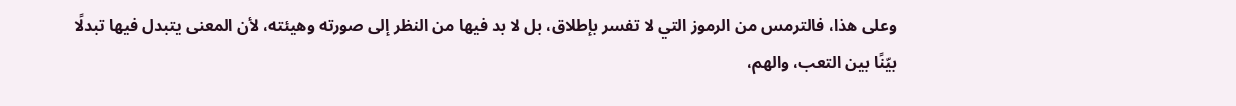وعلى هذا، فالترمس من الرموز التي لا تفسر بإطلاق، بل لا بد فيها من النظر إلى صورته وهيئته، لأن المعنى يتبدل فيها تبدلًا بيّنًا بين التعب، والهم،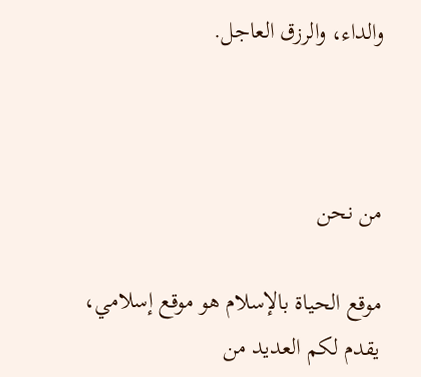والداء، والرزق العاجل.



من نحن

موقع الحياة بالإسلام هو موقع إسلامي، يقدم لكم العديد من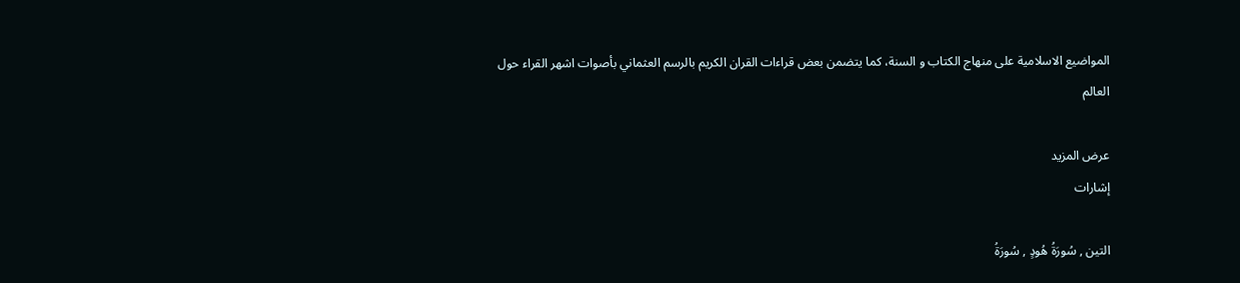المواضيع الاسلامية على منهاج الكتاب و السنة، كما يتضمن بعض قراءات القران الكريم بالرسم العثماني بأصوات اشهر القراء حول العالم

عرض المزيد
إشارات

التين , سُورَةُ هُودٍ , سُورَةُ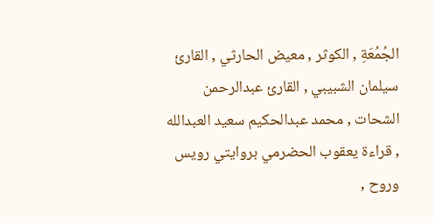الجُمُعَةِ , الكوثر , معيض الحارثي , القارئ سيلمان الشبيبي , القارئ عبدالرحمن الشحات , محمد عبدالحكيم سعيد العبدالله , قراءة يعقوب الحضرمي بروايتي رويس وروح ,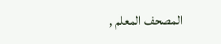المصحف المعلم ,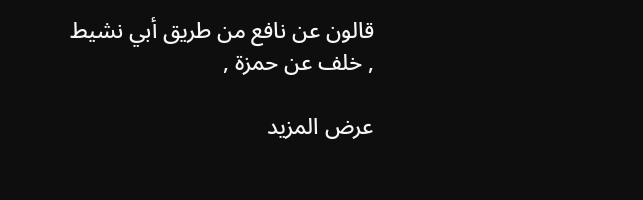قالون عن نافع من طريق أبي نشيط , خلف عن حمزة ,

عرض المزيد